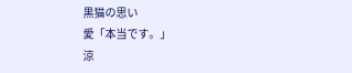黒猫の思い
愛「本当です。」
涼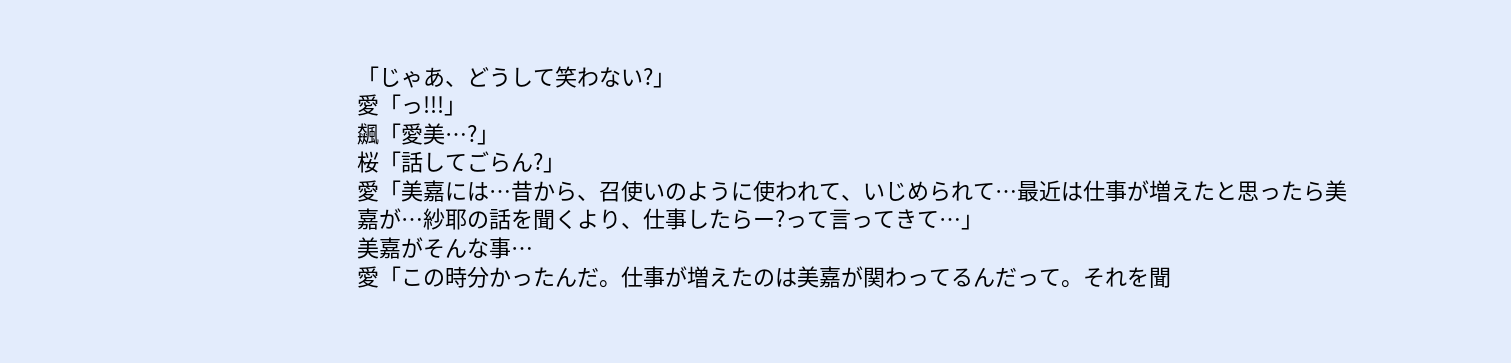「じゃあ、どうして笑わない?」
愛「っ!!!」
飆「愛美…?」
桜「話してごらん?」
愛「美嘉には…昔から、召使いのように使われて、いじめられて…最近は仕事が増えたと思ったら美嘉が…紗耶の話を聞くより、仕事したらー?って言ってきて…」
美嘉がそんな事…
愛「この時分かったんだ。仕事が増えたのは美嘉が関わってるんだって。それを聞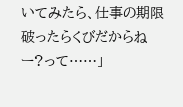いてみたら、仕事の期限破ったらくびだからねー?って……」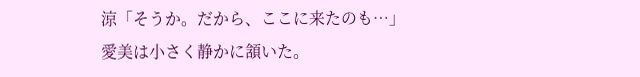涼「そうか。だから、ここに来たのも…」
愛美は小さく静かに頷いた。